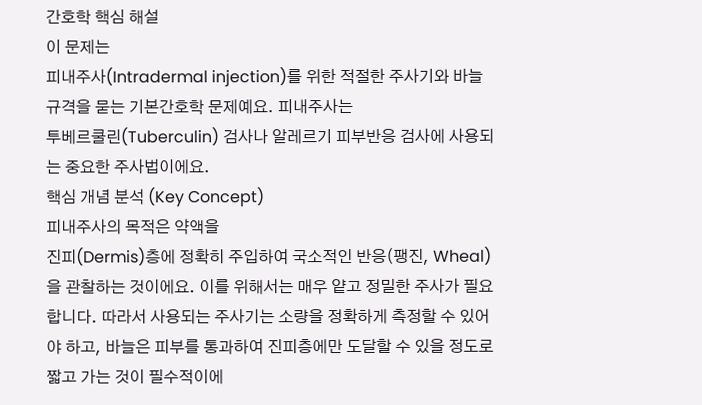간호학 핵심 해설
이 문제는
피내주사(Intradermal injection)를 위한 적절한 주사기와 바늘 규격을 묻는 기본간호학 문제예요. 피내주사는
투베르쿨린(Tuberculin) 검사나 알레르기 피부반응 검사에 사용되는 중요한 주사법이에요.
핵심 개념 분석 (Key Concept)
피내주사의 목적은 약액을
진피(Dermis)층에 정확히 주입하여 국소적인 반응(팽진, Wheal)을 관찰하는 것이에요. 이를 위해서는 매우 얕고 정밀한 주사가 필요합니다. 따라서 사용되는 주사기는 소량을 정확하게 측정할 수 있어야 하고, 바늘은 피부를 통과하여 진피층에만 도달할 수 있을 정도로 짧고 가는 것이 필수적이에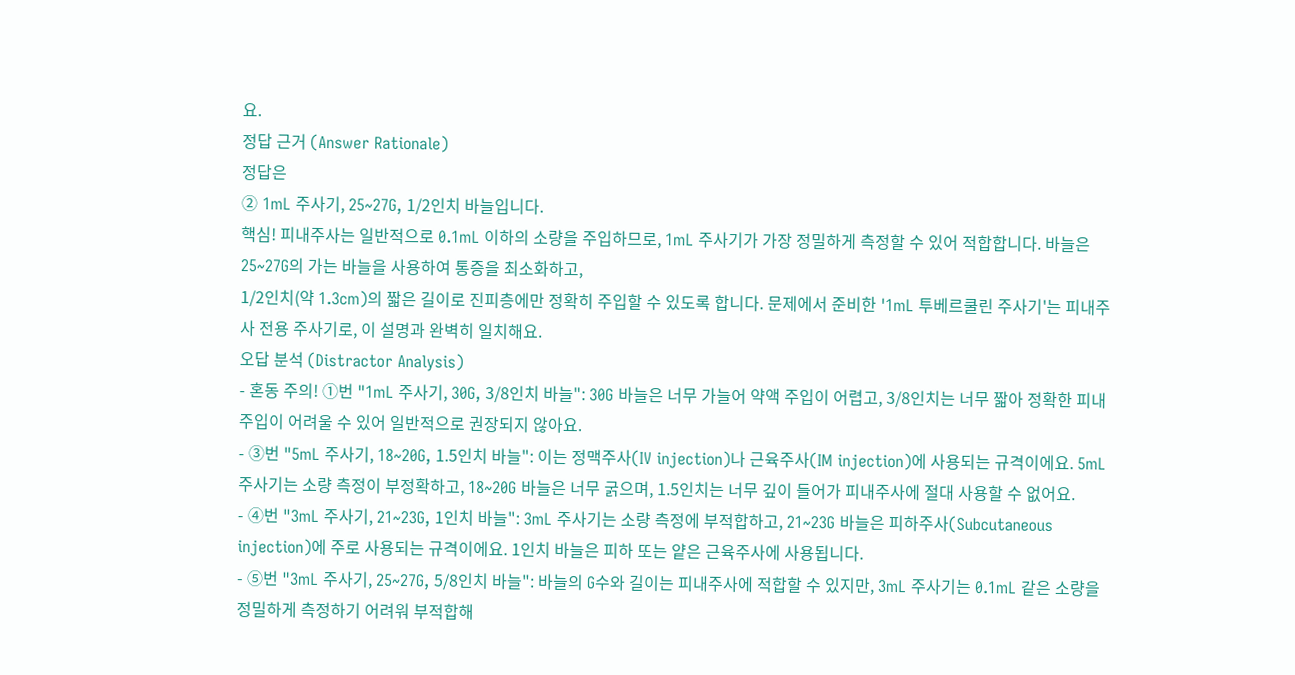요.
정답 근거 (Answer Rationale)
정답은
② 1mL 주사기, 25~27G, 1/2인치 바늘입니다.
핵심! 피내주사는 일반적으로 0.1mL 이하의 소량을 주입하므로, 1mL 주사기가 가장 정밀하게 측정할 수 있어 적합합니다. 바늘은
25~27G의 가는 바늘을 사용하여 통증을 최소화하고,
1/2인치(약 1.3cm)의 짧은 길이로 진피층에만 정확히 주입할 수 있도록 합니다. 문제에서 준비한 '1mL 투베르쿨린 주사기'는 피내주사 전용 주사기로, 이 설명과 완벽히 일치해요.
오답 분석 (Distractor Analysis)
- 혼동 주의! ①번 "1mL 주사기, 30G, 3/8인치 바늘": 30G 바늘은 너무 가늘어 약액 주입이 어렵고, 3/8인치는 너무 짧아 정확한 피내 주입이 어려울 수 있어 일반적으로 권장되지 않아요.
- ③번 "5mL 주사기, 18~20G, 1.5인치 바늘": 이는 정맥주사(IV injection)나 근육주사(IM injection)에 사용되는 규격이에요. 5mL 주사기는 소량 측정이 부정확하고, 18~20G 바늘은 너무 굵으며, 1.5인치는 너무 깊이 들어가 피내주사에 절대 사용할 수 없어요.
- ④번 "3mL 주사기, 21~23G, 1인치 바늘": 3mL 주사기는 소량 측정에 부적합하고, 21~23G 바늘은 피하주사(Subcutaneous injection)에 주로 사용되는 규격이에요. 1인치 바늘은 피하 또는 얕은 근육주사에 사용됩니다.
- ⑤번 "3mL 주사기, 25~27G, 5/8인치 바늘": 바늘의 G수와 길이는 피내주사에 적합할 수 있지만, 3mL 주사기는 0.1mL 같은 소량을 정밀하게 측정하기 어려워 부적합해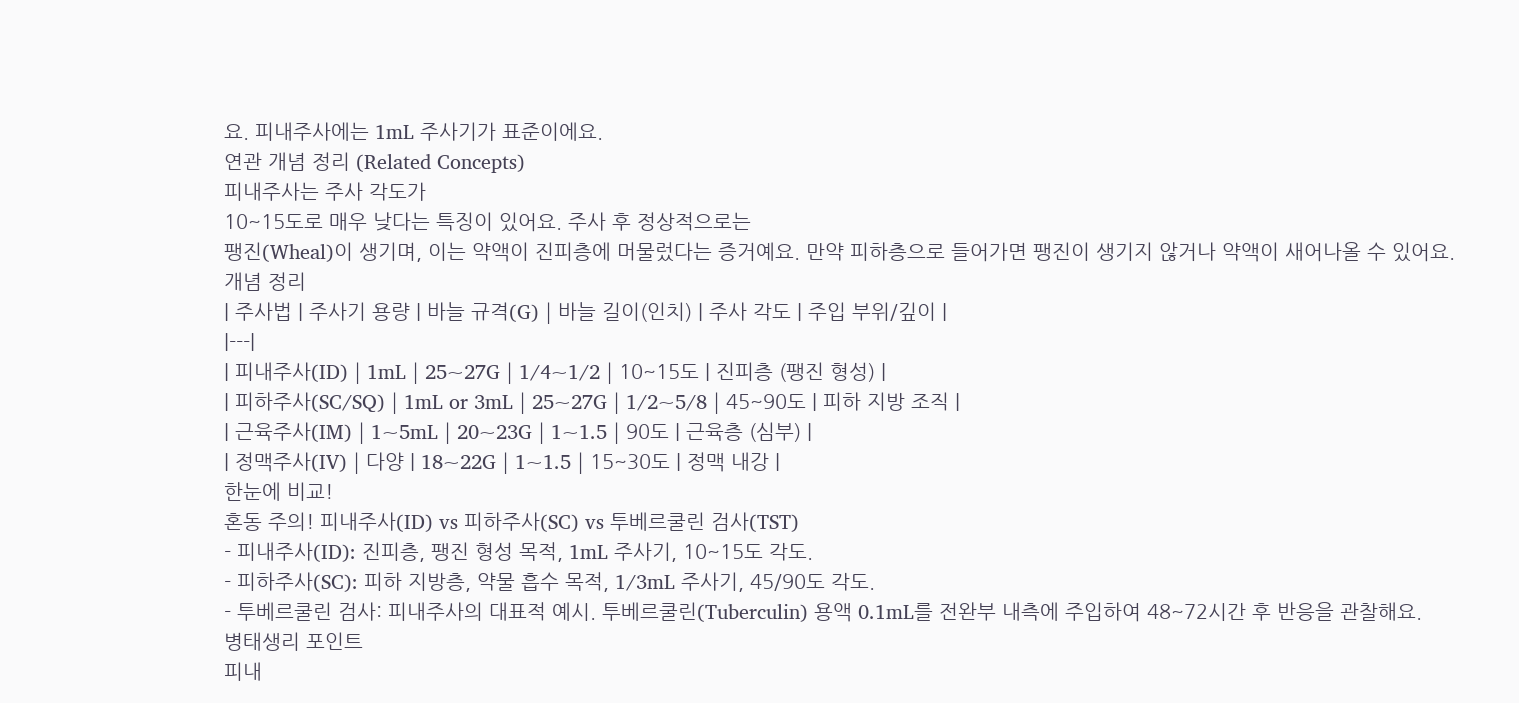요. 피내주사에는 1mL 주사기가 표준이에요.
연관 개념 정리 (Related Concepts)
피내주사는 주사 각도가
10~15도로 매우 낮다는 특징이 있어요. 주사 후 정상적으로는
팽진(Wheal)이 생기며, 이는 약액이 진피층에 머물렀다는 증거예요. 만약 피하층으로 들어가면 팽진이 생기지 않거나 약액이 새어나올 수 있어요.
개념 정리
| 주사법 | 주사기 용량 | 바늘 규격(G) | 바늘 길이(인치) | 주사 각도 | 주입 부위/깊이 |
|---|
| 피내주사(ID) | 1mL | 25~27G | 1/4~1/2 | 10~15도 | 진피층 (팽진 형성) |
| 피하주사(SC/SQ) | 1mL or 3mL | 25~27G | 1/2~5/8 | 45~90도 | 피하 지방 조직 |
| 근육주사(IM) | 1~5mL | 20~23G | 1~1.5 | 90도 | 근육층 (심부) |
| 정맥주사(IV) | 다양 | 18~22G | 1~1.5 | 15~30도 | 정맥 내강 |
한눈에 비교!
혼동 주의! 피내주사(ID) vs 피하주사(SC) vs 투베르쿨린 검사(TST)
- 피내주사(ID): 진피층, 팽진 형성 목적, 1mL 주사기, 10~15도 각도.
- 피하주사(SC): 피하 지방층, 약물 흡수 목적, 1/3mL 주사기, 45/90도 각도.
- 투베르쿨린 검사: 피내주사의 대표적 예시. 투베르쿨린(Tuberculin) 용액 0.1mL를 전완부 내측에 주입하여 48~72시간 후 반응을 관찰해요.
병태생리 포인트
피내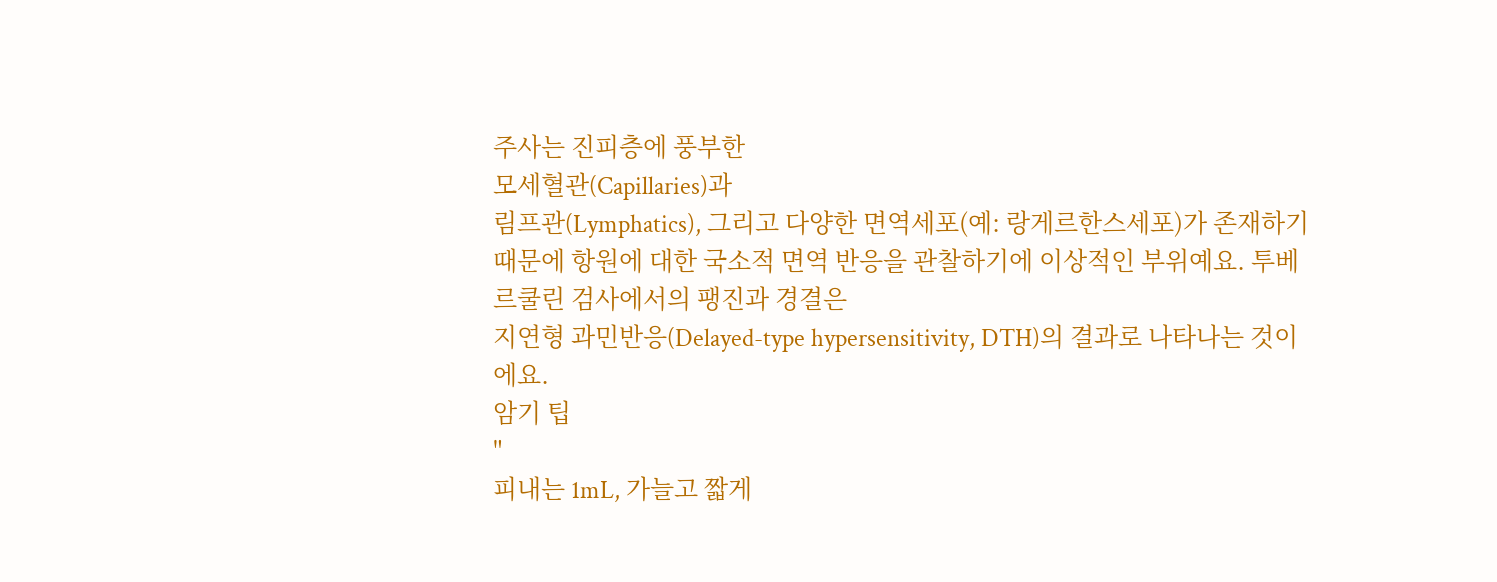주사는 진피층에 풍부한
모세혈관(Capillaries)과
림프관(Lymphatics), 그리고 다양한 면역세포(예: 랑게르한스세포)가 존재하기 때문에 항원에 대한 국소적 면역 반응을 관찰하기에 이상적인 부위예요. 투베르쿨린 검사에서의 팽진과 경결은
지연형 과민반응(Delayed-type hypersensitivity, DTH)의 결과로 나타나는 것이에요.
암기 팁
"
피내는 1mL, 가늘고 짧게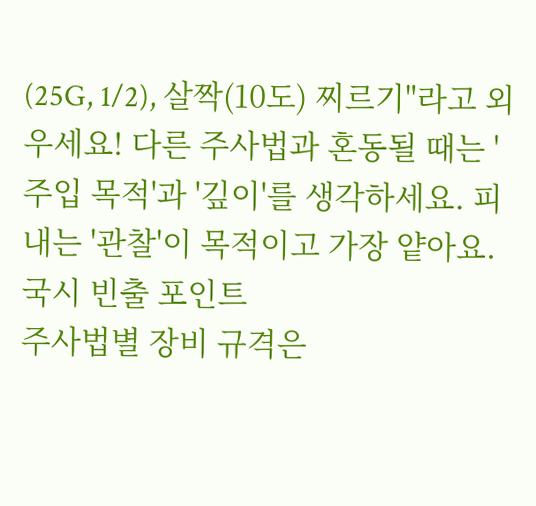(25G, 1/2), 살짝(10도) 찌르기"라고 외우세요! 다른 주사법과 혼동될 때는 '주입 목적'과 '깊이'를 생각하세요. 피내는 '관찰'이 목적이고 가장 얕아요.
국시 빈출 포인트
주사법별 장비 규격은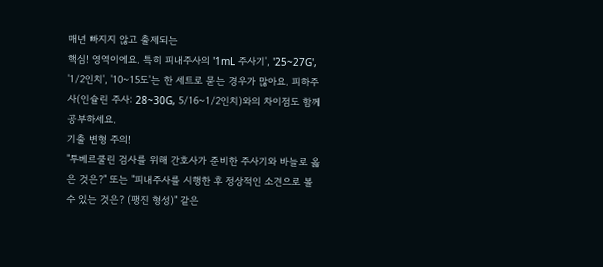매년 빠지지 않고 출제되는
핵심! 영역이에요. 특히 피내주사의 '1mL 주사기', '25~27G', '1/2인치', '10~15도'는 한 세트로 묻는 경우가 많아요. 피하주사(인슐린 주사: 28~30G, 5/16~1/2인치)와의 차이점도 함께 공부하세요.
기출 변형 주의!
"투베르쿨린 검사를 위해 간호사가 준비한 주사기와 바늘로 옳은 것은?" 또는 "피내주사를 시행한 후 정상적인 소견으로 볼 수 있는 것은? (팽진 형성)" 같은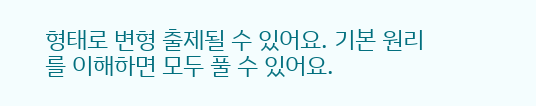형태로 변형 출제될 수 있어요. 기본 원리를 이해하면 모두 풀 수 있어요.